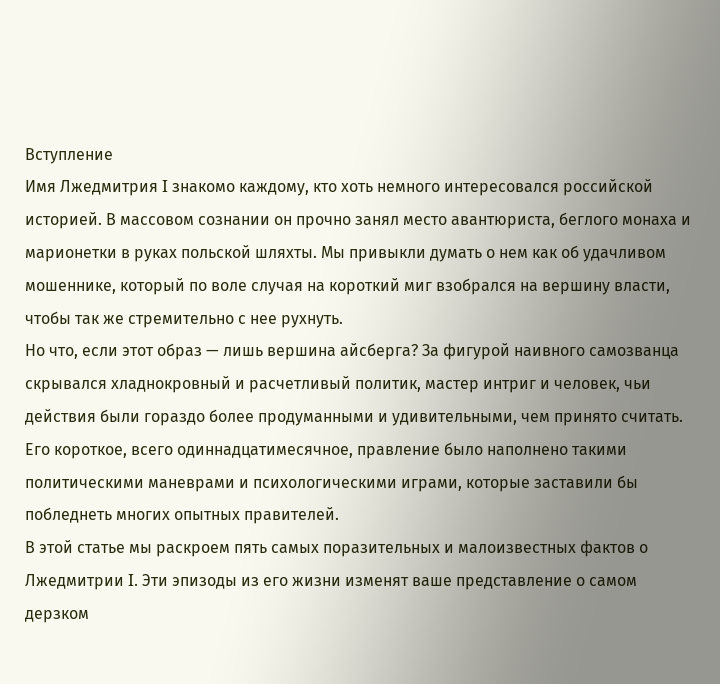Вступление
Имя Лжедмитрия I знакомо каждому, кто хоть немного интересовался российской историей. В массовом сознании он прочно занял место авантюриста, беглого монаха и марионетки в руках польской шляхты. Мы привыкли думать о нем как об удачливом мошеннике, который по воле случая на короткий миг взобрался на вершину власти, чтобы так же стремительно с нее рухнуть.
Но что, если этот образ — лишь вершина айсберга? За фигурой наивного самозванца скрывался хладнокровный и расчетливый политик, мастер интриг и человек, чьи действия были гораздо более продуманными и удивительными, чем принято считать. Его короткое, всего одиннадцатимесячное, правление было наполнено такими политическими маневрами и психологическими играми, которые заставили бы побледнеть многих опытных правителей.
В этой статье мы раскроем пять самых поразительных и малоизвестных фактов о Лжедмитрии I. Эти эпизоды из его жизни изменят ваше представление о самом дерзком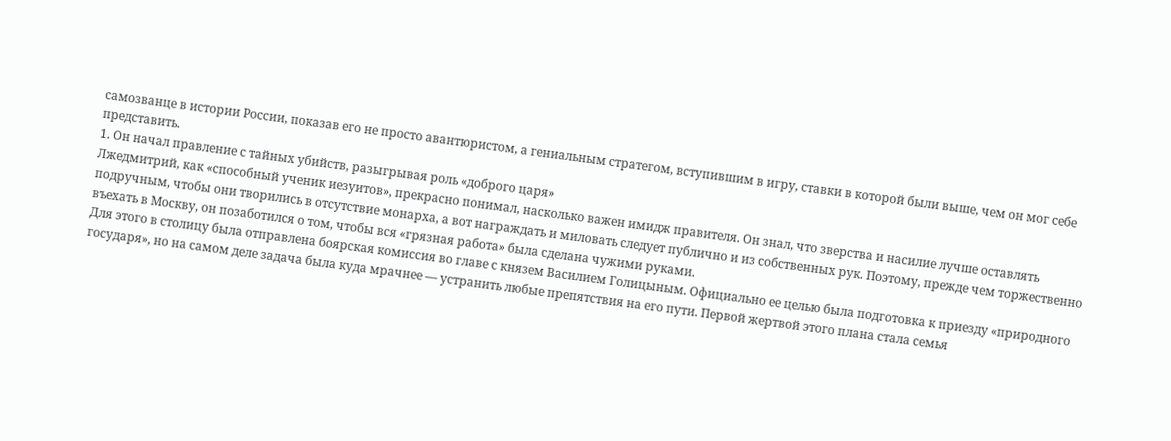самозванце в истории России, показав его не просто авантюристом, а гениальным стратегом, вступившим в игру, ставки в которой были выше, чем он мог себе представить.
1. Он начал правление с тайных убийств, разыгрывая роль «доброго царя»
Лжедмитрий, как «способный ученик иезуитов», прекрасно понимал, насколько важен имидж правителя. Он знал, что зверства и насилие лучше оставлять подручным, чтобы они творились в отсутствие монарха, а вот награждать и миловать следует публично и из собственных рук. Поэтому, прежде чем торжественно въехать в Москву, он позаботился о том, чтобы вся «грязная работа» была сделана чужими руками.
Для этого в столицу была отправлена боярская комиссия во главе с князем Василием Голицыным. Официально ее целью была подготовка к приезду «природного государя», но на самом деле задача была куда мрачнее — устранить любые препятствия на его пути. Первой жертвой этого плана стала семья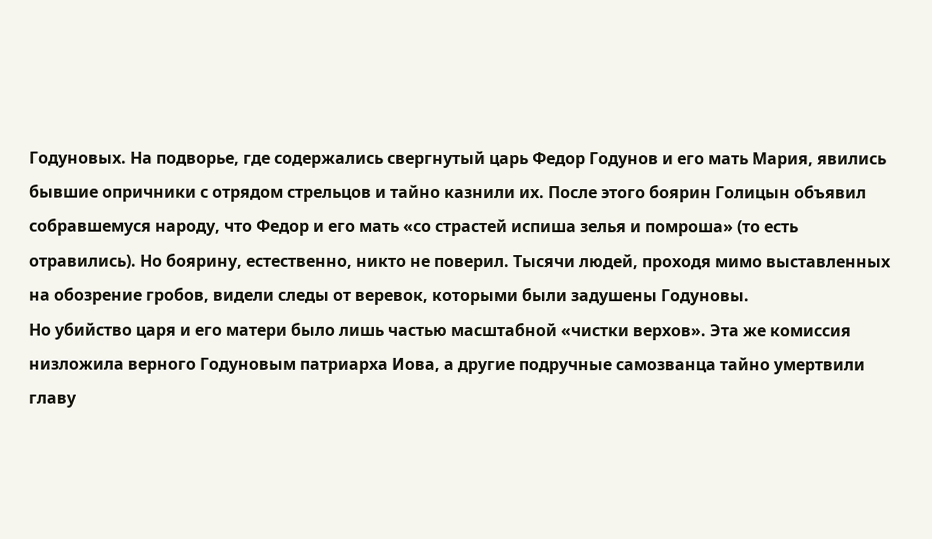Годуновых. На подворье, где содержались свергнутый царь Федор Годунов и его мать Мария, явились бывшие опричники с отрядом стрельцов и тайно казнили их. После этого боярин Голицын объявил собравшемуся народу, что Федор и его мать «со страстей испиша зелья и помроша» (то есть отравились). Но боярину, естественно, никто не поверил. Тысячи людей, проходя мимо выставленных на обозрение гробов, видели следы от веревок, которыми были задушены Годуновы.
Но убийство царя и его матери было лишь частью масштабной «чистки верхов». Эта же комиссия низложила верного Годуновым патриарха Иова, а другие подручные самозванца тайно умертвили главу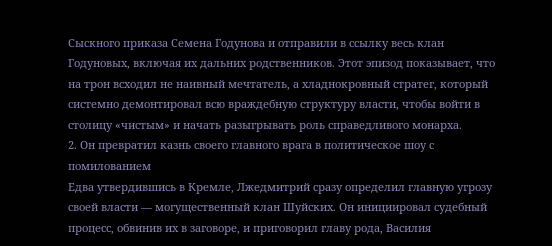Сыскного приказа Семена Годунова и отправили в ссылку весь клан Годуновых, включая их дальних родственников. Этот эпизод показывает, что на трон всходил не наивный мечтатель, а хладнокровный стратег, который системно демонтировал всю враждебную структуру власти, чтобы войти в столицу «чистым» и начать разыгрывать роль справедливого монарха.
2. Он превратил казнь своего главного врага в политическое шоу с помилованием
Едва утвердившись в Кремле, Лжедмитрий сразу определил главную угрозу своей власти — могущественный клан Шуйских. Он инициировал судебный процесс, обвинив их в заговоре, и приговорил главу рода, Василия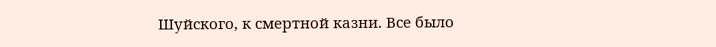Шуйского, к смертной казни. Все было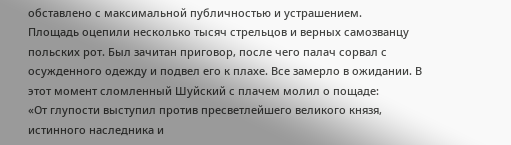обставлено с максимальной публичностью и устрашением.
Площадь оцепили несколько тысяч стрельцов и верных самозванцу польских рот. Был зачитан приговор, после чего палач сорвал с осужденного одежду и подвел его к плахе. Все замерло в ожидании. В этот момент сломленный Шуйский с плачем молил о пощаде:
«От глупости выступил против пресветлейшего великого князя, истинного наследника и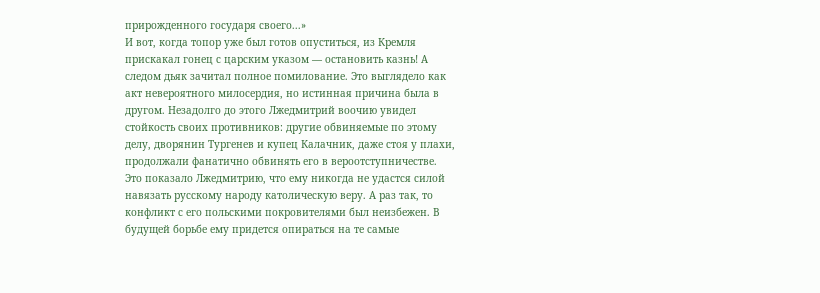прирожденного государя своего...»
И вот, когда топор уже был готов опуститься, из Кремля прискакал гонец с царским указом — остановить казнь! А следом дьяк зачитал полное помилование. Это выглядело как акт невероятного милосердия, но истинная причина была в другом. Незадолго до этого Лжедмитрий воочию увидел стойкость своих противников: другие обвиняемые по этому делу, дворянин Тургенев и купец Калачник, даже стоя у плахи, продолжали фанатично обвинять его в вероотступничестве.
Это показало Лжедмитрию, что ему никогда не удастся силой навязать русскому народу католическую веру. А раз так, то конфликт с его польскими покровителями был неизбежен. В будущей борьбе ему придется опираться на те самые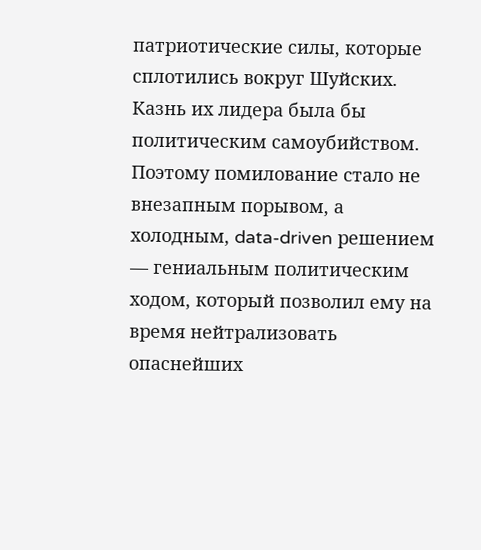патриотические силы, которые сплотились вокруг Шуйских. Казнь их лидера была бы политическим самоубийством. Поэтому помилование стало не внезапным порывом, а холодным, data-driven решением — гениальным политическим ходом, который позволил ему на время нейтрализовать опаснейших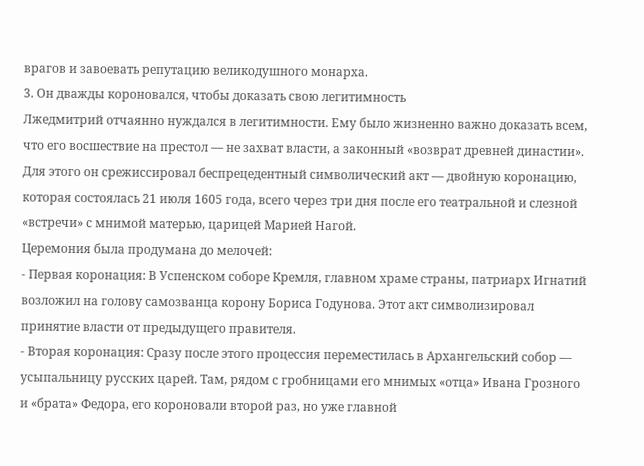врагов и завоевать репутацию великодушного монарха.
3. Он дважды короновался, чтобы доказать свою легитимность
Лжедмитрий отчаянно нуждался в легитимности. Ему было жизненно важно доказать всем, что его восшествие на престол — не захват власти, а законный «возврат древней династии». Для этого он срежиссировал беспрецедентный символический акт — двойную коронацию, которая состоялась 21 июля 1605 года, всего через три дня после его театральной и слезной «встречи» с мнимой матерью, царицей Марией Нагой.
Церемония была продумана до мелочей:
- Первая коронация: В Успенском соборе Кремля, главном храме страны, патриарх Игнатий возложил на голову самозванца корону Бориса Годунова. Этот акт символизировал принятие власти от предыдущего правителя.
- Вторая коронация: Сразу после этого процессия переместилась в Архангельский собор — усыпальницу русских царей. Там, рядом с гробницами его мнимых «отца» Ивана Грозного и «брата» Федора, его короновали второй раз, но уже главной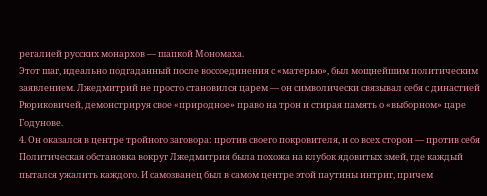регалией русских монархов — шапкой Мономаха.
Этот шаг, идеально подгаданный после воссоединения с «матерью», был мощнейшим политическим заявлением. Лжедмитрий не просто становился царем — он символически связывал себя с династией Рюриковичей, демонстрируя свое «природное» право на трон и стирая память о «выборном» царе Годунове.
4. Он оказался в центре тройного заговора: против своего покровителя, и со всех сторон — против себя
Политическая обстановка вокруг Лжедмитрия была похожа на клубок ядовитых змей, где каждый пытался ужалить каждого. И самозванец был в самом центре этой паутины интриг, причем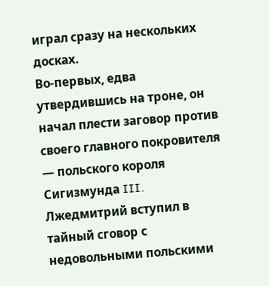играл сразу на нескольких досках.
Во-первых, едва утвердившись на троне, он начал плести заговор против своего главного покровителя — польского короля Сигизмунда III. Лжедмитрий вступил в тайный сговор с недовольными польскими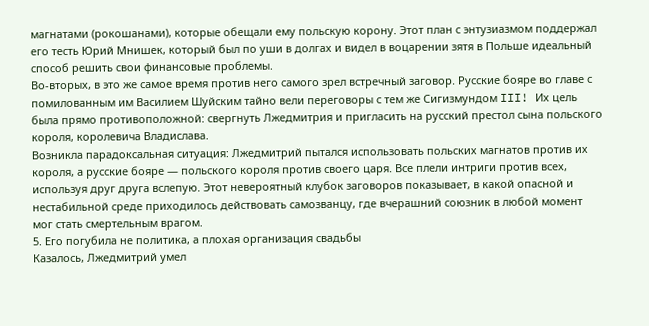магнатами (рокошанами), которые обещали ему польскую корону. Этот план с энтузиазмом поддержал его тесть Юрий Мнишек, который был по уши в долгах и видел в воцарении зятя в Польше идеальный способ решить свои финансовые проблемы.
Во-вторых, в это же самое время против него самого зрел встречный заговор. Русские бояре во главе с помилованным им Василием Шуйским тайно вели переговоры с тем же Сигизмундом III! Их цель была прямо противоположной: свергнуть Лжедмитрия и пригласить на русский престол сына польского короля, королевича Владислава.
Возникла парадоксальная ситуация: Лжедмитрий пытался использовать польских магнатов против их короля, а русские бояре — польского короля против своего царя. Все плели интриги против всех, используя друг друга вслепую. Этот невероятный клубок заговоров показывает, в какой опасной и нестабильной среде приходилось действовать самозванцу, где вчерашний союзник в любой момент мог стать смертельным врагом.
5. Его погубила не политика, а плохая организация свадьбы
Казалось, Лжедмитрий умел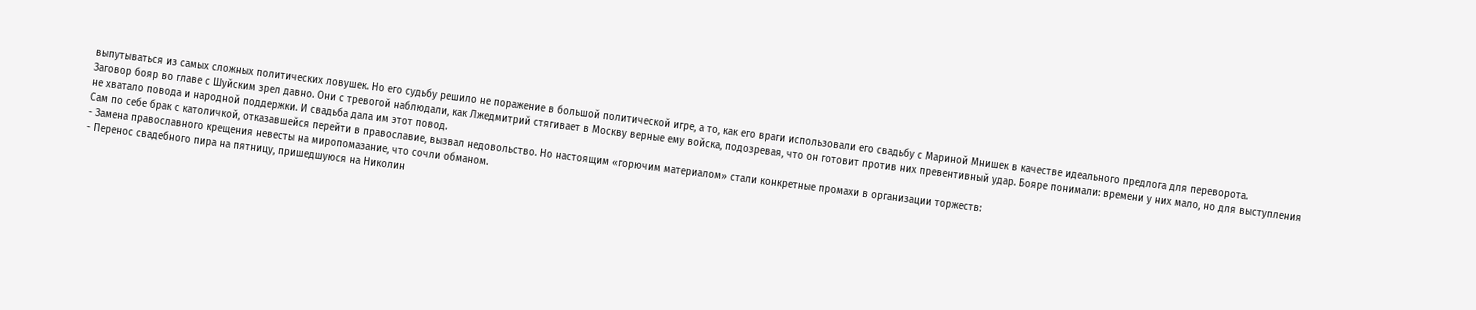выпутываться из самых сложных политических ловушек. Но его судьбу решило не поражение в большой политической игре, а то, как его враги использовали его свадьбу с Мариной Мнишек в качестве идеального предлога для переворота.
Заговор бояр во главе с Шуйским зрел давно. Они с тревогой наблюдали, как Лжедмитрий стягивает в Москву верные ему войска, подозревая, что он готовит против них превентивный удар. Бояре понимали: времени у них мало, но для выступления не хватало повода и народной поддержки. И свадьба дала им этот повод.
Сам по себе брак с католичкой, отказавшейся перейти в православие, вызвал недовольство. Но настоящим «горючим материалом» стали конкретные промахи в организации торжеств:
- Замена православного крещения невесты на миропомазание, что сочли обманом.
- Перенос свадебного пира на пятницу, пришедшуюся на Николин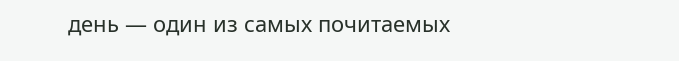день — один из самых почитаемых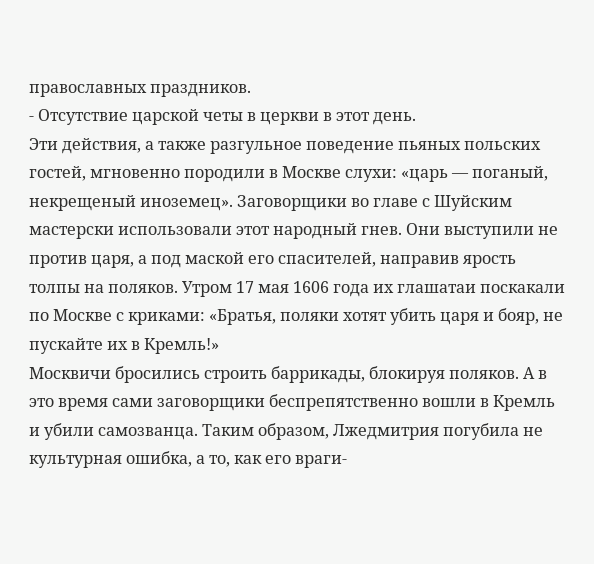православных праздников.
- Отсутствие царской четы в церкви в этот день.
Эти действия, а также разгульное поведение пьяных польских гостей, мгновенно породили в Москве слухи: «царь — поганый, некрещеный иноземец». Заговорщики во главе с Шуйским мастерски использовали этот народный гнев. Они выступили не против царя, а под маской его спасителей, направив ярость толпы на поляков. Утром 17 мая 1606 года их глашатаи поскакали по Москве с криками: «Братья, поляки хотят убить царя и бояр, не пускайте их в Кремль!»
Москвичи бросились строить баррикады, блокируя поляков. А в это время сами заговорщики беспрепятственно вошли в Кремль и убили самозванца. Таким образом, Лжедмитрия погубила не культурная ошибка, а то, как его враги-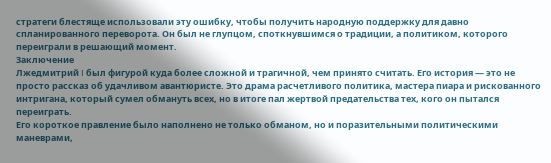стратеги блестяще использовали эту ошибку, чтобы получить народную поддержку для давно спланированного переворота. Он был не глупцом, споткнувшимся о традиции, а политиком, которого переиграли в решающий момент.
Заключение
Лжедмитрий I был фигурой куда более сложной и трагичной, чем принято считать. Его история — это не просто рассказ об удачливом авантюристе. Это драма расчетливого политика, мастера пиара и рискованного интригана, который сумел обмануть всех, но в итоге пал жертвой предательства тех, кого он пытался переиграть.
Его короткое правление было наполнено не только обманом, но и поразительными политическими маневрами,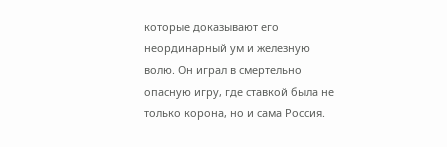которые доказывают его неординарный ум и железную волю. Он играл в смертельно опасную игру, где ставкой была не только корона, но и сама Россия.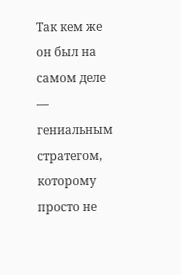Так кем же он был на самом деле — гениальным стратегом, которому просто не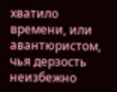хватило времени, или авантюристом, чья дерзость неизбежно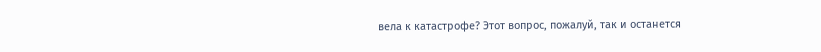вела к катастрофе? Этот вопрос, пожалуй, так и останется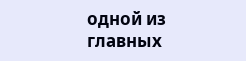одной из главных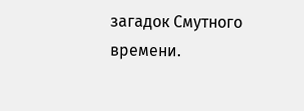загадок Смутного времени.